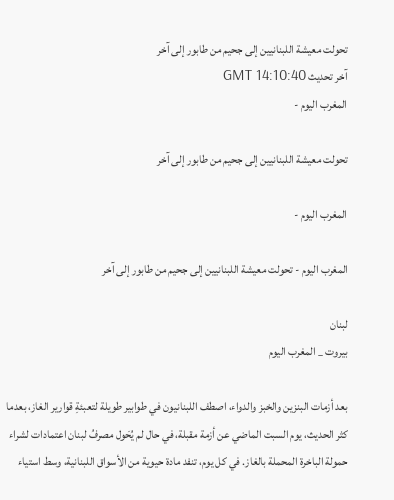تحولت معيشة اللبنانيين إلى جحيم من طابور إلى آخر
آخر تحديث GMT 14:10:40
المغرب اليوم -

تحولت معيشة اللبنانيين إلى جحيم من طابور إلى آخر

المغرب اليوم -

المغرب اليوم - تحولت معيشة اللبنانيين إلى جحيم من طابور إلى آخر

لبنان
بيروت _ المغرب اليوم

بعد أزمات البنزين والخبز والدواء، اصطف اللبنانيون في طوابير طويلة لتعبئةِ قوارير الغاز، بعدما كثر الحديث، يوم السبت الماضي عن أزمة مقبلة، في حال لم يُحَول مصرفُ لبنان اعتمادات لشراء حمولة الباخرة المحملة بالغاز. في كل يوم، تنفد مادة حيوية من الأسواق اللبنانية، وسط استياء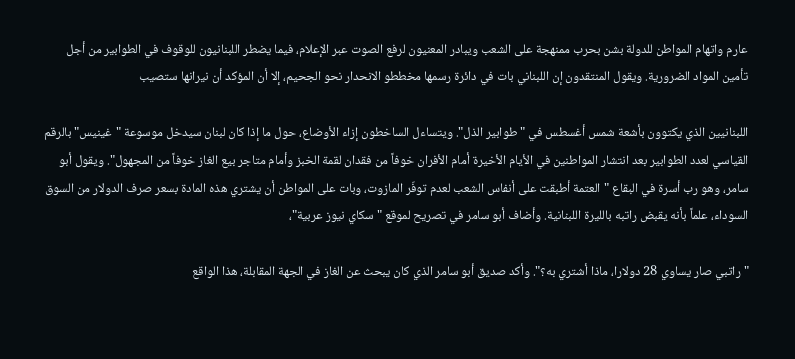عارم واتهام المواطن للدولة بشن بحرب ممنهجة على الشعب ويبادر المعنيون لرفع الصوت عبر الإعلام، فيما يضطر اللبنانيون للوقوف في الطوابير من أجل تأمين المواد الضرورية. ويقول المنتقدون إن اللبناني بات في دائرة رسمها مخططو الانحدار نحو الجحيم، إلا أن المؤكد أن نيرانها ستصيب

اللبنانيين الذي يكتوون بأشعة شمس أغسطس في "طوابير الذل". ويتساءل الساخطون إزاء الأوضاع، حول ما إذا كان لبنان سيدخل موسوعة "غينيس" بالرقم القياسي لعدد الطوابير بعد انتشار المواطنين في الأيام الأخيرة أمام الأفران خوفاً من فقدان لقمة الخبز وأمام متاجر بيع الغاز خوفاً من المجهول". ويقول أبو سامر، وهو رب أسرة في البقاع "العتمة أطبقت على أنفاس الشعب لعدم توفّر المازوت، وبات على المواطن أن يشتري هذه المادة بسعر صرف الدولار من السوق السوداء، علماً بأنه يقبض راتبه بالليرة اللبنانية. وأضاف أبو سامر في تصريح لموقع "سكاي نيوز عربية"،

"راتبي صار يساوي 28 دولارا، ماذا أشتري به؟". وأكد صديق أبو سامر الذي كان يبحث عن الغاز في الجهة المقابلة، هذا الواقع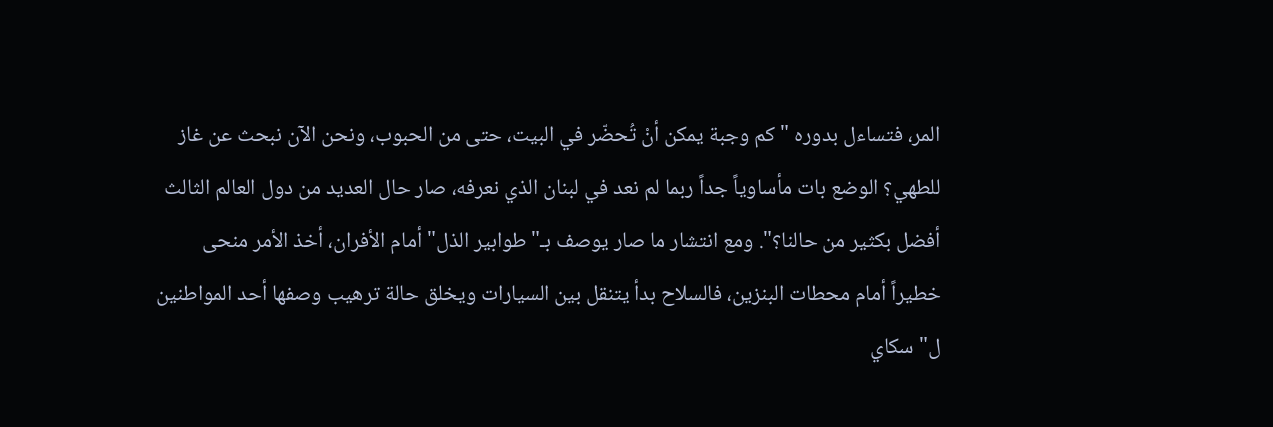المر، فتساءل بدوره "كم وجبة يمكن أنْ تُحضّر في البيت، حتى من الحبوب، ونحن الآن نبحث عن غاز للطهي؟ الوضع بات مأساوياً جداً ربما لم نعد في لبنان الذي نعرفه، صار حال العديد من دول العالم الثالث أفضل بكثير من حالنا؟". ومع انتشار ما صار يوصف بـ"طوابير الذل" أمام الأفران، أخذ الأمر منحى خطيراً أمام محطات البنزين، فالسلاح بدأ يتنقل بين السيارات ويخلق حالة ترهيب وصفها أحد المواطنين ل" سكاي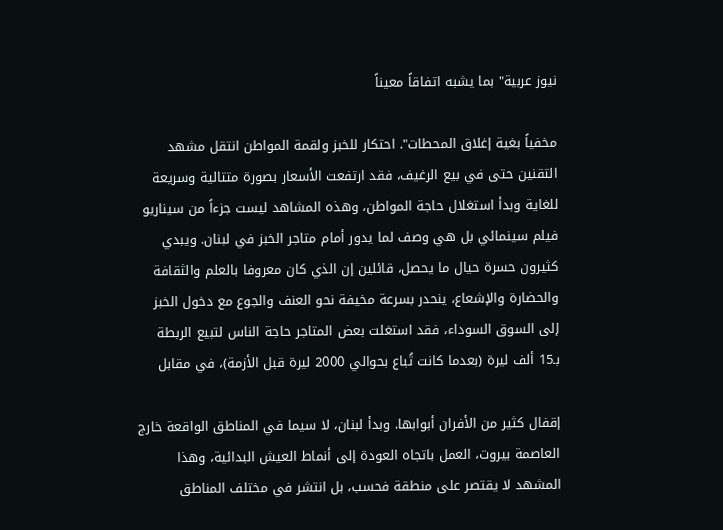نيوز عربية" بما يشبه اتفاقاً معيناً

مخفياً بغية إغلاق المحطات". احتكار للخبز ولقمة المواطن انتقل مشهد التقنين حتى في بيع الرغيف، فقد ارتفعت الأسعار بصورة متتالية وسريعة للغاية وبدأ استغلال حاجة المواطن، وهذه المشاهد ليست جزءاً من سيناريو فيلم سينمائي بل هي وصف لما يدور أمام متاجر الخبز في لبنان. ويبدي كثيرون حسرة حيال ما يحصل، قائلين إن الذي كان معروفا بالعلم والثقافة والحضارة والإشعاع، ينحدر بسرعة مخيفة نحو العنف والجوع مع دخول الخبز إلى السوق السوداء، فقد استغلت بعض المتاجر حاجة الناس لتبيع الربطة بـ15 ألف ليرة (بعدما كانت تُباع بحوالي 2000 ليرة قبل الأزمة)، في مقابل

إقفال كثير من الأفران أبوابها. وبدأ لبنان، لا سيما في المناطق الواقعة خارج العاصمة بيروت، العمل باتجاه العودة إلى أنماط العيش البدائية، وهذا المشهد لا يقتصر على منطقة فحسب، بل انتشر في مختلف المناطق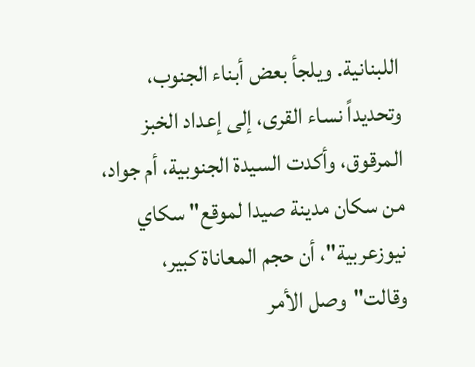اللبنانية. ويلجأ بعض أبناء الجنوب، وتحديداً نساء القرى، إلى إعداد الخبز المرقوق، وأكدت السيدة الجنوبية، أم جواد، من سكان مدينة صيدا لموقع" سكاي نيوزعربية"، أن حجم المعاناة كبير، وقالت"وصل الأمر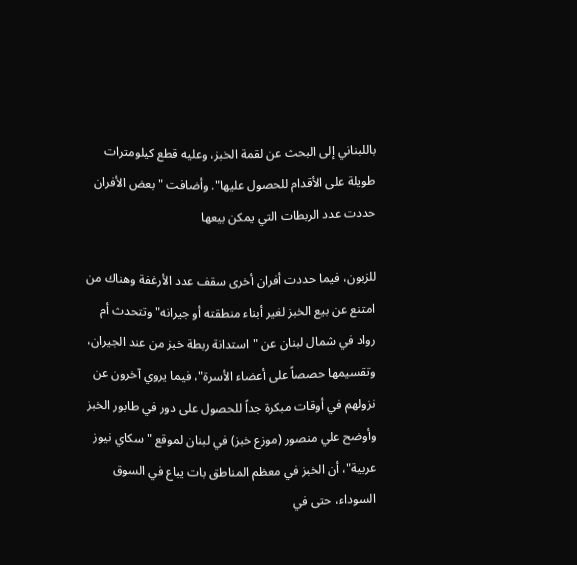باللبناني إلى البحث عن لقمة الخبز، وعليه قطع كيلومترات طويلة على الأقدام للحصول عليها". وأضافت "بعض الأفران حددت عدد الربطات التي يمكن بيعها

للزبون، فيما حددت أفران أخرى سقف عدد الأرغفة وهناك من امتنع عن بيع الخبز لغير أبناء منطقته أو جيرانه" وتتحدث أم رواد في شمال لبنان عن "استدانة ربطة خبز من عند الجيران، وتقسيمها حصصاً على أعضاء الأسرة"، فيما يروي آخرون عن نزولهم في أوقات مبكرة جداً للحصول على دور في طابور الخبز  وأوضح علي منصور (موزع خبز) في لبنان لموقع "سكاي نيوز عربية"، أن الخبز في معظم المناطق بات يباع في السوق السوداء، حتى في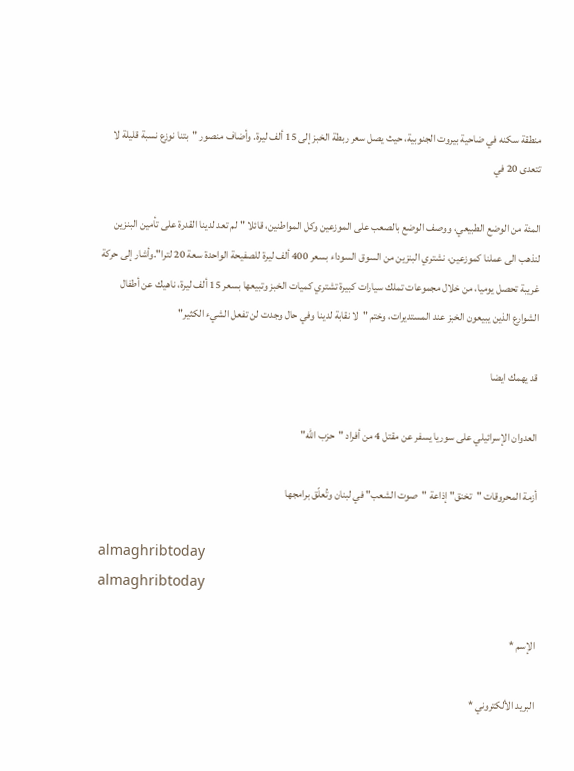منطقة سكنه في ضاحية بيروت الجنوبية، حيث يصل سعر ربطة الخبز إلى 15 ألف ليرة. وأضاف منصور "بتنا نوزع نسبة قليلة لا تتعدى 20 في

المئة من الوضع الطبيعي، ووصف الوضع بالصعب على الموزعين وكل المواطنين، قائلا "لم تعد لدينا القدرة على تأمين البنزين لنذهب الى عملنا كموزعين، نشتري البنزين من السوق السوداء بسعر 400 ألف ليرة للصفيحة الواحدة سعة 20 لترا".وأشار إلى حركة غريبة تحصل يوميا، من خلال مجموعات تملك سيارات كبيرة تشتري كميات الخبز وتبيعها بسعر 15 ألف ليرة، ناهيك عن أطفال الشوارع الذين يبيعون الخبز عند المستديرات، وختم "لا نقابة لدينا وفي حال وجدت لن تفعل الشيء الكثير"

قد يهمك ايضا

العدوان الإسرائيلي على سوريا يسفر عن مقتل 4 من أفراد "حزب الله"

أزمة المحروقات "تخنق" إذاعة "صوت الشعب" في لبنان وتُعلّق برامجها

almaghribtoday
almaghribtoday

الإسم *

البريد الألكتروني *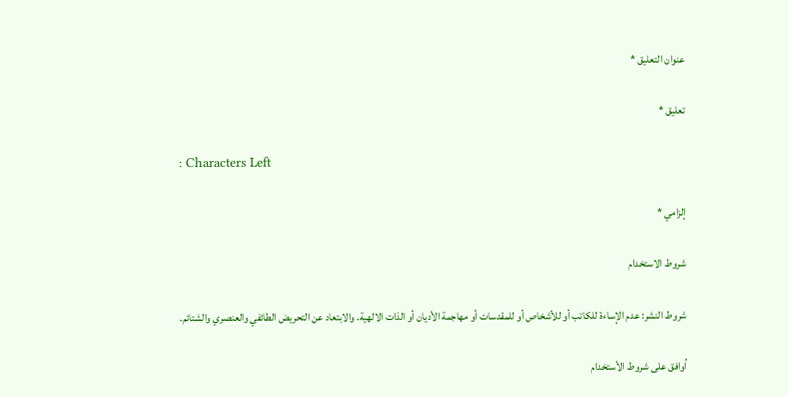عنوان التعليق *

تعليق *

: Characters Left

إلزامي *

شروط الاستخدام

شروط النشر: عدم الإساءة للكاتب أو للأشخاص أو للمقدسات أو مهاجمة الأديان أو الذات الالهية. والابتعاد عن التحريض الطائفي والعنصري والشتائم.

اُوافق على شروط الأستخدام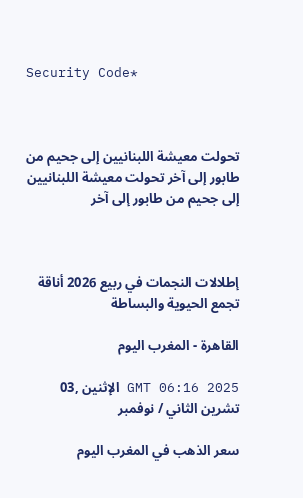Security Code*



تحولت معيشة اللبنانيين إلى جحيم من طابور إلى آخر تحولت معيشة اللبنانيين إلى جحيم من طابور إلى آخر



إطلالات النجمات في ربيع 2026 أناقة تجمع الحيوية والبساطة

القاهرة - المغرب اليوم

GMT 06:16 2025 الإثنين ,03 تشرين الثاني / نوفمبر

سعر الذهب في المغرب اليوم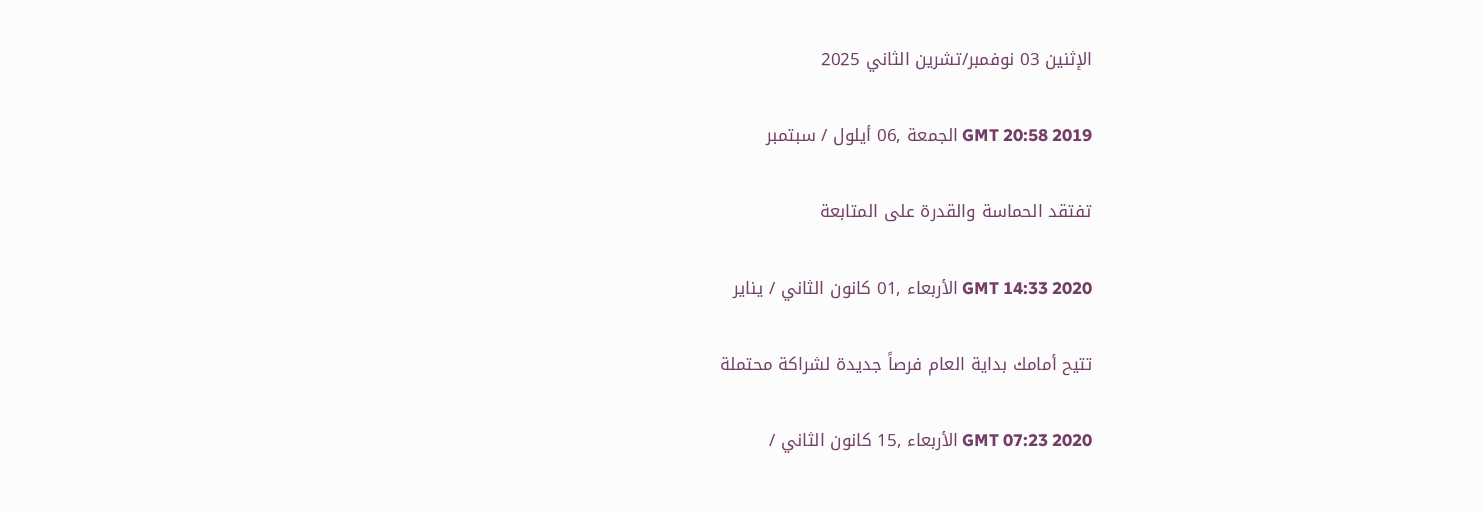الإثنين 03 نوفمبر/تشرين الثاني 2025

GMT 20:58 2019 الجمعة ,06 أيلول / سبتمبر

تفتقد الحماسة والقدرة على المتابعة

GMT 14:33 2020 الأربعاء ,01 كانون الثاني / يناير

تتيح أمامك بداية العام فرصاً جديدة لشراكة محتملة

GMT 07:23 2020 الأربعاء ,15 كانون الثاني /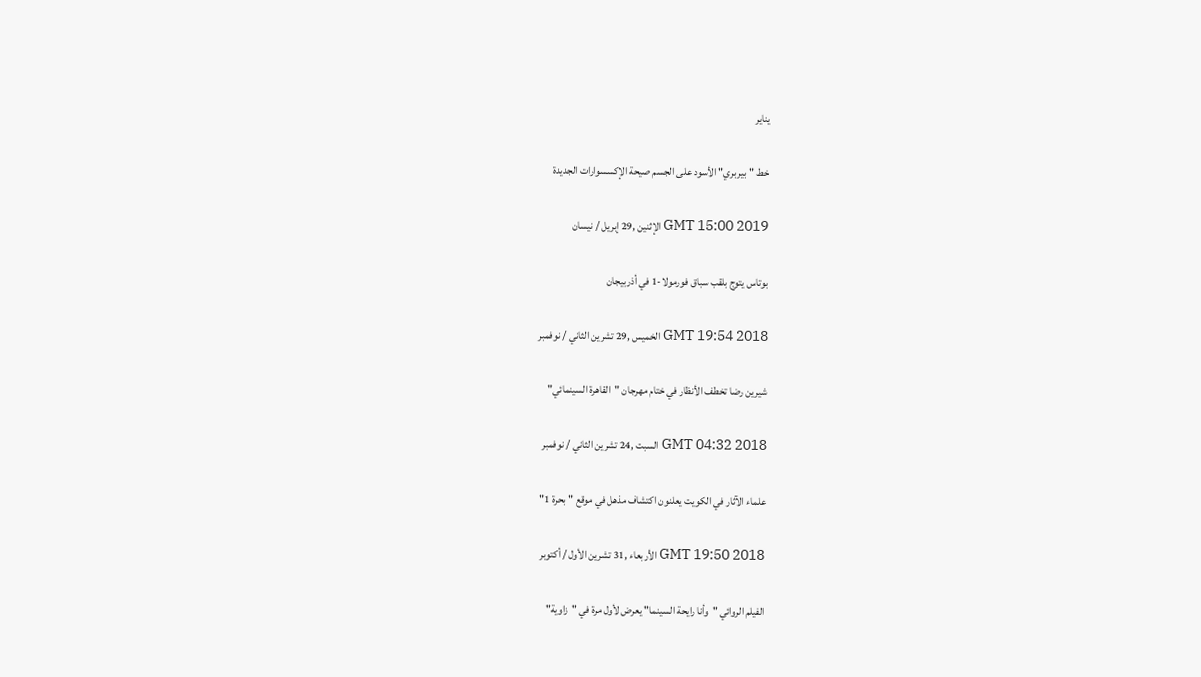يناير

خط "بيربري" الأسود على الجسم صيحة الإكسسوارات الجديدة

GMT 15:00 2019 الإثنين ,29 إبريل / نيسان

بوتاس يتوج بلقب سباق فورمولا-1 في أذربيجان

GMT 19:54 2018 الخميس ,29 تشرين الثاني / نوفمبر

شيرين رضا تخطف الأنظار في ختام مهرجان "القاهرة السينمائي"

GMT 04:32 2018 السبت ,24 تشرين الثاني / نوفمبر

علماء الآثار في الكويت يعلنون اكتشاف مذهل في موقع "بحرة 1"

GMT 19:50 2018 الأربعاء ,31 تشرين الأول / أكتوبر

الفيلم الروائي "وأنا رايحة السينما" يعرض لأول مرة في "زاوية"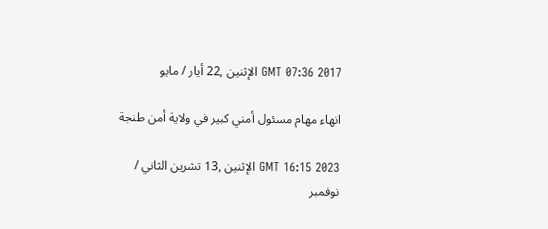GMT 07:36 2017 الإثنين ,22 أيار / مايو

انهاء مهام مسئول أمني كبير في ولاية أمن طنجة

GMT 16:15 2023 الإثنين ,13 تشرين الثاني / نوفمبر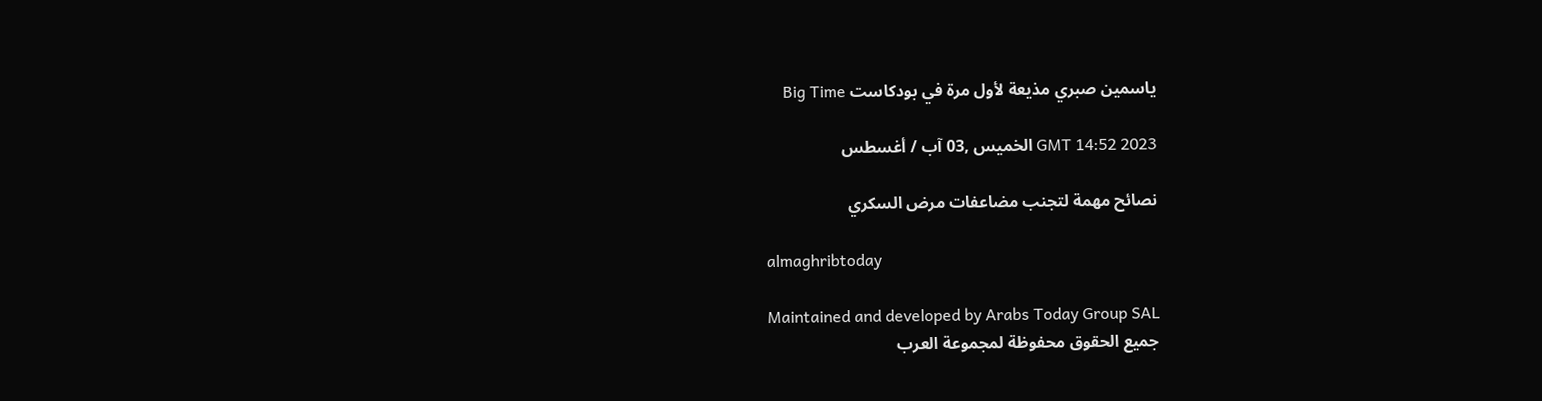ياسمين صبري مذيعة لأول مرة في بودكاست Big Time

GMT 14:52 2023 الخميس ,03 آب / أغسطس

نصائح مهمة لتجنب مضاعفات مرض السكري

almaghribtoday

Maintained and developed by Arabs Today Group SAL
جميع الحقوق محفوظة لمجموعة العرب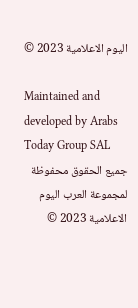اليوم الاعلامية 2023 ©

Maintained and developed by Arabs Today Group SAL
جميع الحقوق محفوظة لمجموعة العرب اليوم الاعلامية 2023 ©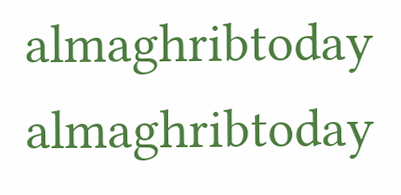almaghribtoday almaghribtoday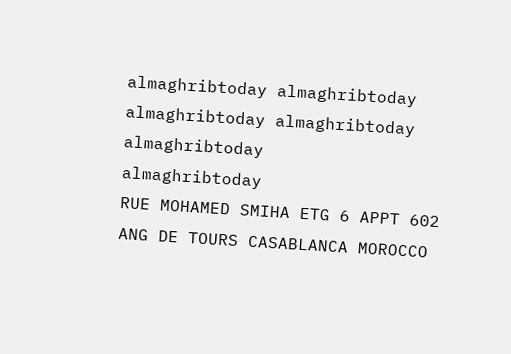almaghribtoday almaghribtoday
almaghribtoday almaghribtoday almaghribtoday
almaghribtoday
RUE MOHAMED SMIHA ETG 6 APPT 602 ANG DE TOURS CASABLANCA MOROCCO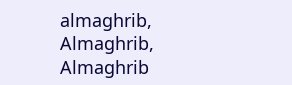almaghrib, Almaghrib, Almaghrib